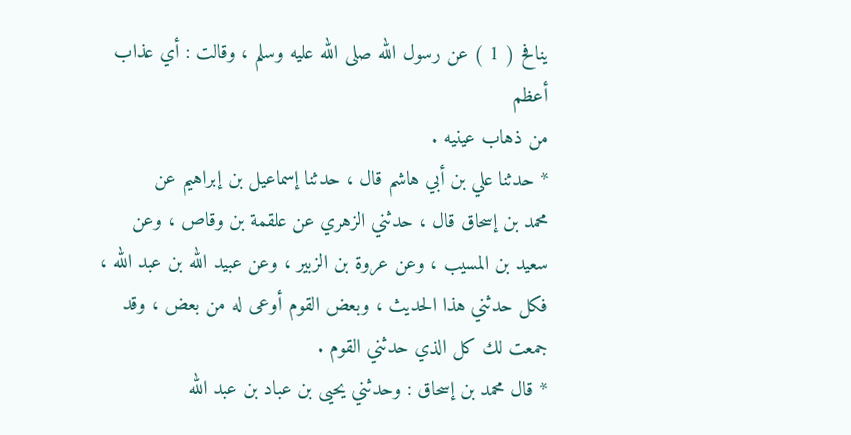ينافح ( 1 ) عن رسول الله صلى الله عليه وسلم ، وقالت : أي عذاب أعظم
من ذهاب عينيه .
* حدثنا علي بن أبي هاشم قال ، حدثنا إسماعيل بن إبراهيم عن
محمد بن إسحاق قال ، حدثني الزهري عن علقمة بن وقاص ، وعن
سعيد بن المسيب ، وعن عروة بن الزبير ، وعن عبيد الله بن عبد الله ،
فكل حدثني هذا الحديث ، وبعض القوم أوعى له من بعض ، وقد
جمعت لك كل الذي حدثني القوم .
* قال محمد بن إسحاق : وحدثني يحيى بن عباد بن عبد الله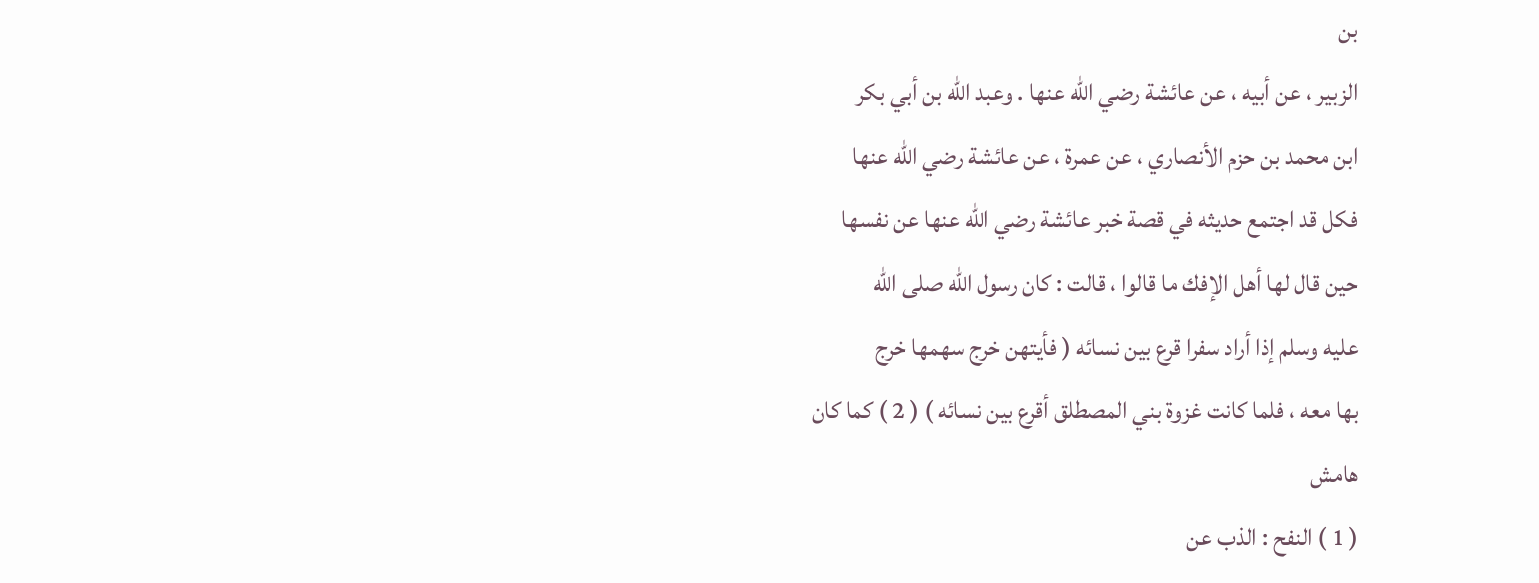بن
الزبير ، عن أبيه ، عن عائشة رضي الله عنها . وعبد الله بن أبي بكر
ابن محمد بن حزم الأنصاري ، عن عمرة ، عن عائشة رضي الله عنها
فكل قد اجتمع حديثه في قصة خبر عائشة رضي الله عنها عن نفسها
حين قال لها أهل الإفك ما قالوا ، قالت : كان رسول الله صلى الله
عليه وسلم إذا أراد سفرا قرع بين نسائه ( فأيتهن خرج سهمها خرج
بها معه ، فلما كانت غزوة بني المصطلق أقرع بين نسائه ) ( 2 ) كما كان
هامش
( 1 ) النفح : الذب عن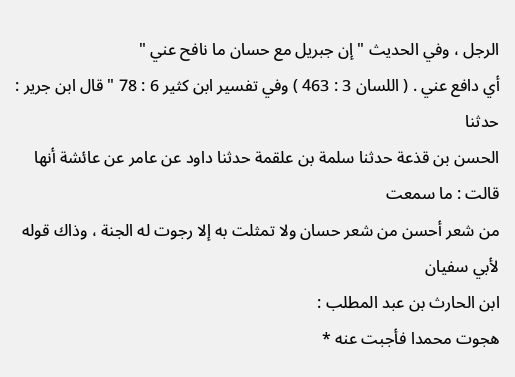الرجل ، وفي الحديث " إن جبريل مع حسان ما نافح عني "
أي دافع عني . ( اللسان 3 : 463 ) وفي تفسير ابن كثير 6 : 78 " قال ابن جرير : حدثنا
الحسن بن قذعة حدثنا سلمة بن علقمة حدثنا داود عن عامر عن عائشة أنها قالت : ما سمعت
من شعر أحسن من شعر حسان ولا تمثلت به إلا رجوت له الجنة ، وذاك قوله لأبي سفيان
ابن الحارث بن عبد المطلب :
هجوت محمدا فأجبت عنه *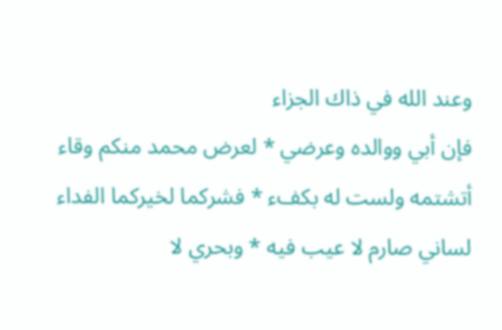وعند الله في ذاك الجزاء
فإن أبي ووالده وعرضي * لعرض محمد منكم وقاء
أتشتمه ولست له بكفء * فشركما لخيركما الفداء
لساني صارم لا عيب فيه * وبحري لا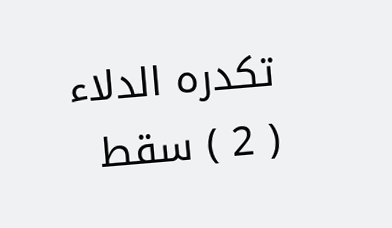تكدره الدلاء
( 2 ) سقط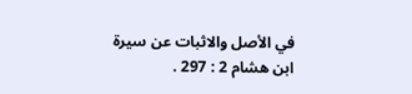في الأصل والاثبات عن سيرة ابن هشام 2 : 297 .